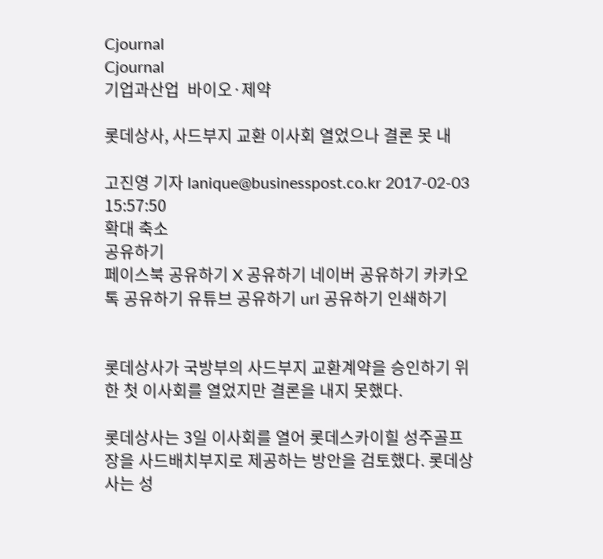Cjournal
Cjournal
기업과산업  바이오·제약

롯데상사, 사드부지 교환 이사회 열었으나 결론 못 내

고진영 기자 lanique@businesspost.co.kr 2017-02-03 15:57:50
확대 축소
공유하기
페이스북 공유하기 X 공유하기 네이버 공유하기 카카오톡 공유하기 유튜브 공유하기 url 공유하기 인쇄하기


롯데상사가 국방부의 사드부지 교환계약을 승인하기 위한 첫 이사회를 열었지만 결론을 내지 못했다.

롯데상사는 3일 이사회를 열어 롯데스카이힐 성주골프장을 사드배치부지로 제공하는 방안을 검토했다. 롯데상사는 성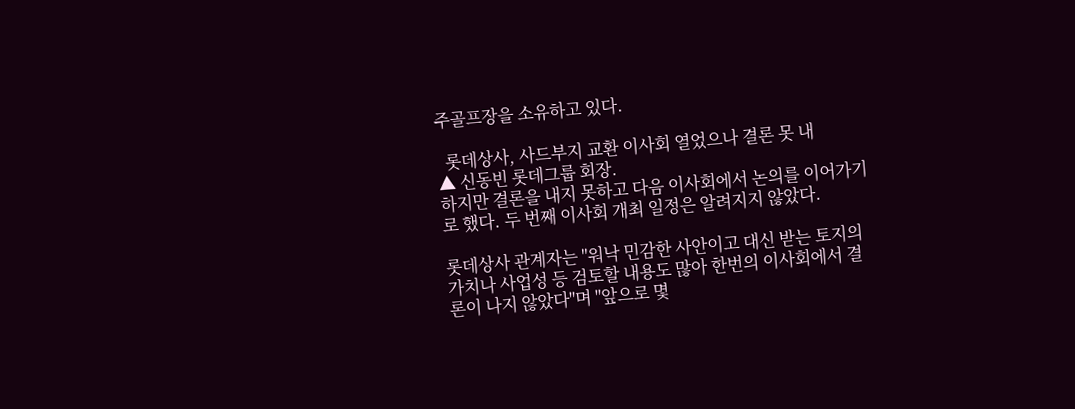주골프장을 소유하고 있다.

  롯데상사, 사드부지 교환 이사회 열었으나 결론 못 내
▲ 신동빈 롯데그룹 회장.
하지만 결론을 내지 못하고 다음 이사회에서 논의를 이어가기로 했다. 두 번째 이사회 개최 일정은 알려지지 않았다.

롯데상사 관계자는 "워낙 민감한 사안이고 대신 받는 토지의 가치나 사업성 등 검토할 내용도 많아 한번의 이사회에서 결론이 나지 않았다"며 "앞으로 몇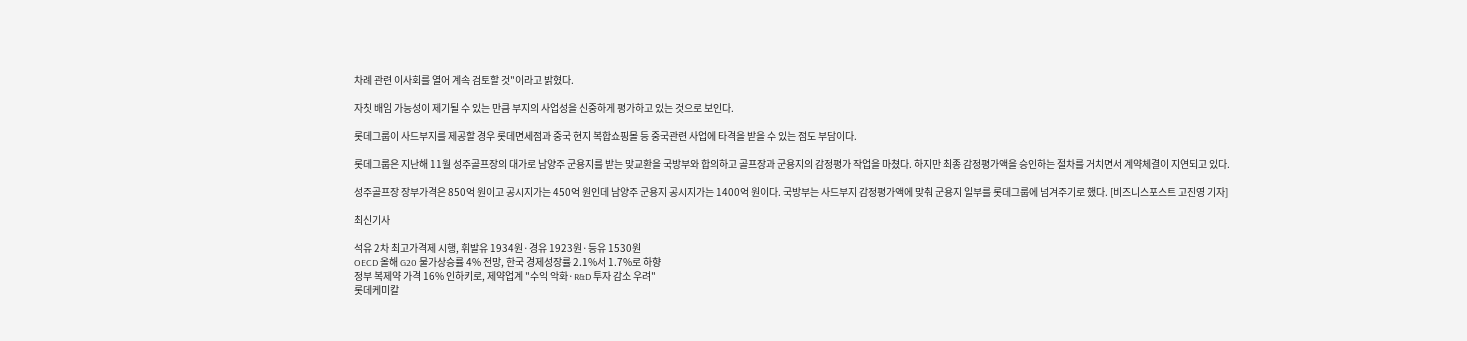차례 관련 이사회를 열어 계속 검토할 것"이라고 밝혔다.

자칫 배임 가능성이 제기될 수 있는 만큼 부지의 사업성을 신중하게 평가하고 있는 것으로 보인다.

롯데그룹이 사드부지를 제공할 경우 롯데면세점과 중국 현지 복합쇼핑몰 등 중국관련 사업에 타격을 받을 수 있는 점도 부담이다.

롯데그룹은 지난해 11월 성주골프장의 대가로 남양주 군용지를 받는 맞교환을 국방부와 합의하고 골프장과 군용지의 감정평가 작업을 마쳤다. 하지만 최종 감정평가액을 승인하는 절차를 거치면서 계약체결이 지연되고 있다.

성주골프장 장부가격은 850억 원이고 공시지가는 450억 원인데 남양주 군용지 공시지가는 1400억 원이다. 국방부는 사드부지 감정평가액에 맞춰 군용지 일부를 롯데그룹에 넘겨주기로 했다. [비즈니스포스트 고진영 기자]

최신기사

석유 2차 최고가격제 시행, 휘발유 1934원·경유 1923원·등유 1530원
OECD 올해 G20 물가상승률 4% 전망, 한국 경제성장률 2.1%서 1.7%로 하향
정부 복제약 가격 16% 인하키로, 제약업계 "수익 악화·R&D 투자 감소 우려"
롯데케미칼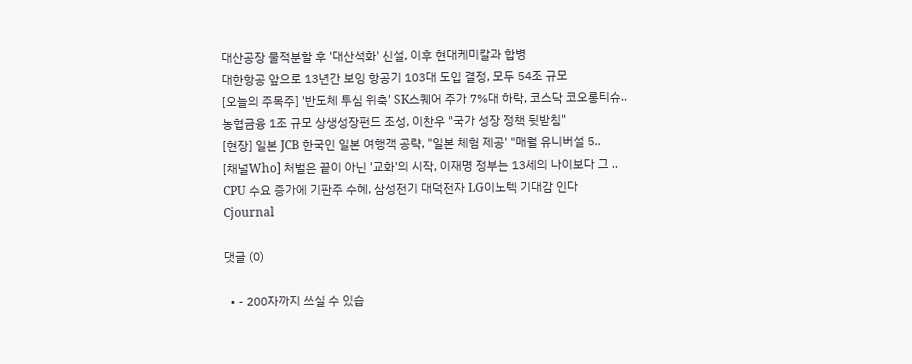대산공장 물적분할 후 '대산석화' 신설, 이후 현대케미칼과 합병
대한항공 앞으로 13년간 보잉 항공기 103대 도입 결정, 모두 54조 규모
[오늘의 주목주] '반도체 투심 위축' SK스퀘어 주가 7%대 하락, 코스닥 코오롱티슈..
농협금융 1조 규모 상생성장펀드 조성, 이찬우 "국가 성장 정책 뒷받침"
[현장] 일본 JCB 한국인 일본 여행객 공략, "일본 체험 제공' "매월 유니버설 5..
[채널Who] 처벌은 끝이 아닌 '교화'의 시작, 이재명 정부는 13세의 나이보다 그 ..
CPU 수요 증가에 기판주 수혜, 삼성전기 대덕전자 LG이노텍 기대감 인다
Cjournal

댓글 (0)

  • - 200자까지 쓰실 수 있습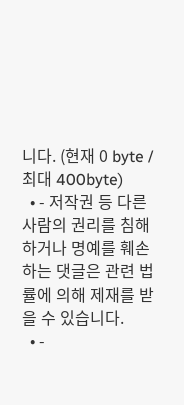니다. (현재 0 byte / 최대 400byte)
  • - 저작권 등 다른 사람의 권리를 침해하거나 명예를 훼손하는 댓글은 관련 법률에 의해 제재를 받을 수 있습니다.
  • -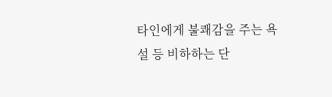타인에게 불쾌감을 주는 욕설 등 비하하는 단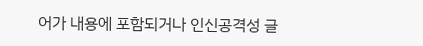어가 내용에 포함되거나 인신공격성 글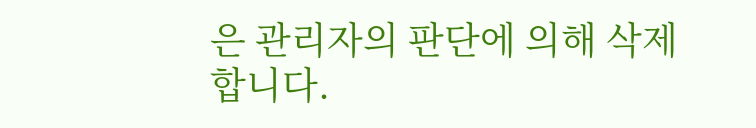은 관리자의 판단에 의해 삭제 합니다.